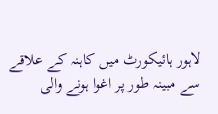لاہور ہائیکورٹ میں کاہنہ کے علاقے سے مبینہ طور پر اغوا ہونے والی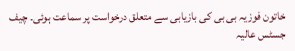خاتون فوزیہ بی بی کی بازیابی سے متعلق درخواست پر سماعت ہوئی۔ چیف جسٹس عالیہ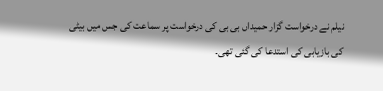نیلم نے درخواست گزار حمیداں بی بی کی درخواست پر سماعت کی جس میں بیٹی کی بازیابی کی استدعا کی گئی تھی۔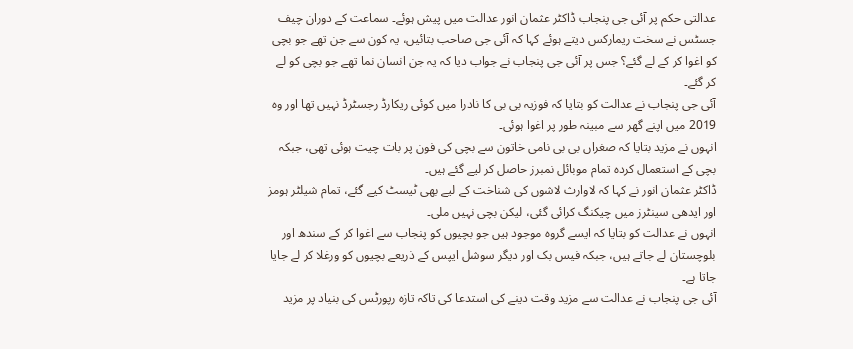عدالتی حکم پر آئی جی پنجاب ڈاکٹر عثمان انور عدالت میں پیش ہوئے۔ سماعت کے دوران چیف جسٹس نے سخت ریمارکس دیتے ہوئے کہا کہ آئی جی صاحب بتائیں، یہ کون سے جن تھے جو بچی کو اغوا کر کے لے گئے؟ جس پر آئی جی پنجاب نے جواب دیا کہ یہ جن انسان نما تھے جو بچی کو لے کر گئے۔
آئی جی پنجاب نے عدالت کو بتایا کہ فوزیہ بی بی کا نادرا میں کوئی ریکارڈ رجسٹرڈ نہیں تھا اور وہ 2019 میں اپنے گھر سے مبینہ طور پر اغوا ہوئی۔
انہوں نے مزید بتایا کہ صغراں بی بی نامی خاتون سے بچی کی فون پر بات چیت ہوئی تھی، جبکہ بچی کے استعمال کردہ تمام موبائل نمبرز حاصل کر لیے گئے ہیں۔
ڈاکٹر عثمان انور نے کہا کہ لاوارث لاشوں کی شناخت کے لیے بھی ٹیسٹ کیے گئے، تمام شیلٹر ہومز اور ایدھی سینٹرز میں چیکنگ کرائی گئی، لیکن بچی نہیں ملی۔
انہوں نے عدالت کو بتایا کہ ایسے گروہ موجود ہیں جو بچیوں کو پنجاب سے اغوا کر کے سندھ اور بلوچستان لے جاتے ہیں، جبکہ فیس بک اور دیگر سوشل ایپس کے ذریعے بچیوں کو ورغلا کر لے جایا جاتا ہے۔
آئی جی پنجاب نے عدالت سے مزید وقت دینے کی استدعا کی تاکہ تازہ رپورٹس کی بنیاد پر مزید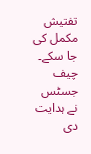تفتیش مکمل کی جا سکے۔
چیف جسٹس نے ہدایت دی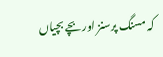کہ مسنگ پرسنز اور بچے بچیاں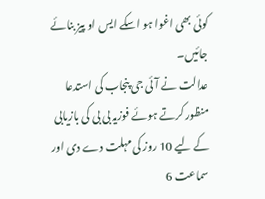کوئی بھی اغوا ہو اسکے ایس او پیز بنائے جائیں۔
عدالت نے آئی جی پنجاب کی استدعا منظور کرتے ہوئے فوزیہ بی بی کی بازیابی کے لیے 10 روز کی مہلت دے دی اور سماعت 6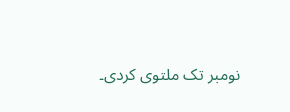نومبر تک ملتوی کردی۔